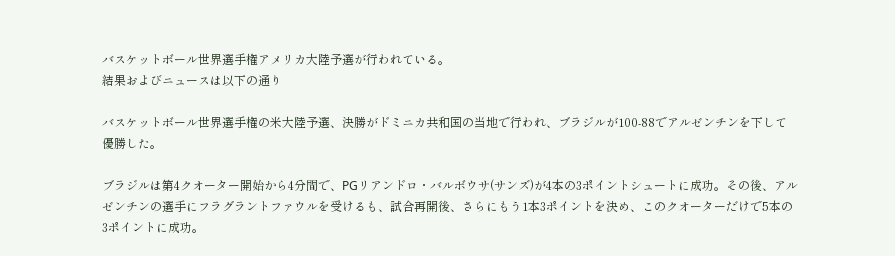バスケットボール世界選手権アメリカ大陸予選が行われている。
結果およびニュースは以下の通り

バスケットボール世界選手権の米大陸予選、決勝がドミニカ共和国の当地で行われ、ブラジルが100-88でアルゼンチンを下して優勝した。

ブラジルは第4クオーター開始から4分間で、PGリアンドロ・バルボウサ(サンズ)が4本の3ポイントシュートに成功。その後、アルゼンチンの選手にフラグラントファウルを受けるも、試合再開後、さらにもう1本3ポイントを決め、このクオーターだけで5本の3ポイントに成功。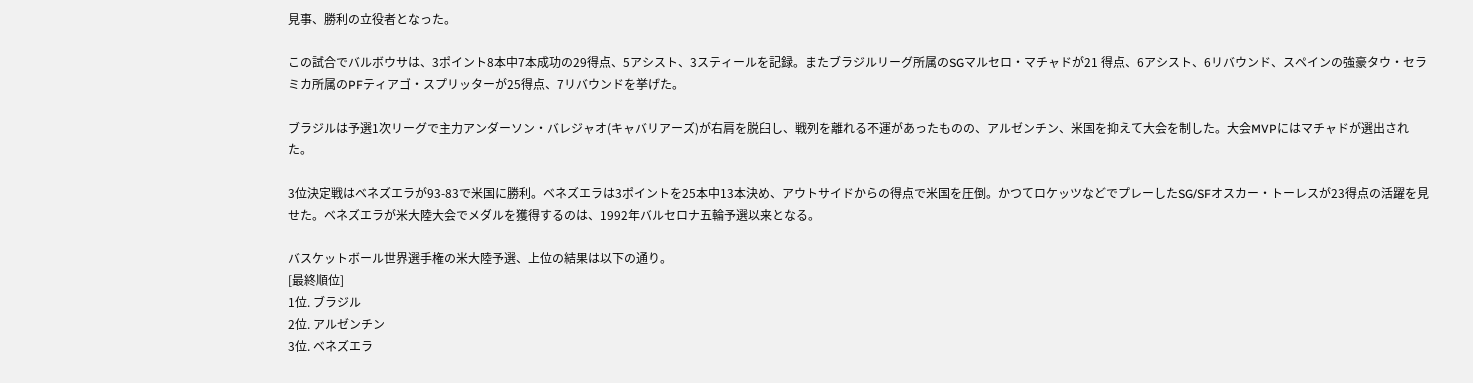見事、勝利の立役者となった。

この試合でバルボウサは、3ポイント8本中7本成功の29得点、5アシスト、3スティールを記録。またブラジルリーグ所属のSGマルセロ・マチャドが21 得点、6アシスト、6リバウンド、スペインの強豪タウ・セラミカ所属のPFティアゴ・スプリッターが25得点、7リバウンドを挙げた。

ブラジルは予選1次リーグで主力アンダーソン・バレジャオ(キャバリアーズ)が右肩を脱臼し、戦列を離れる不運があったものの、アルゼンチン、米国を抑えて大会を制した。大会MVPにはマチャドが選出された。

3位決定戦はベネズエラが93-83で米国に勝利。ベネズエラは3ポイントを25本中13本決め、アウトサイドからの得点で米国を圧倒。かつてロケッツなどでプレーしたSG/SFオスカー・トーレスが23得点の活躍を見せた。ベネズエラが米大陸大会でメダルを獲得するのは、1992年バルセロナ五輪予選以来となる。

バスケットボール世界選手権の米大陸予選、上位の結果は以下の通り。
[最終順位]
1位. ブラジル
2位. アルゼンチン
3位. ベネズエラ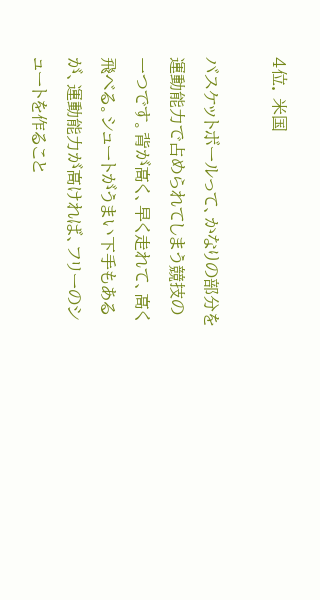4位. 米国

バスケットボールって、かなりの部分を運動能力で占められてしまう競技の一つです。背が高く、早く走れて、高く飛べる。シュートがうまい下手もあるが、運動能力が高ければ、フリーのシュートを作ること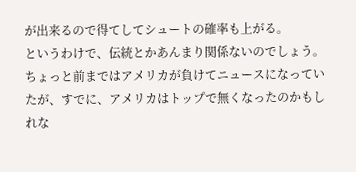が出来るので得てしてシュートの確率も上がる。
というわけで、伝統とかあんまり関係ないのでしょう。
ちょっと前まではアメリカが負けてニュースになっていたが、すでに、アメリカはトップで無くなったのかもしれな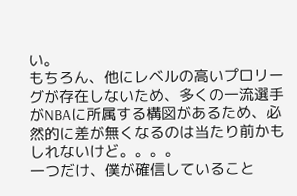い。
もちろん、他にレベルの高いプロリーグが存在しないため、多くの一流選手がNBAに所属する構図があるため、必然的に差が無くなるのは当たり前かもしれないけど。。。。
一つだけ、僕が確信していること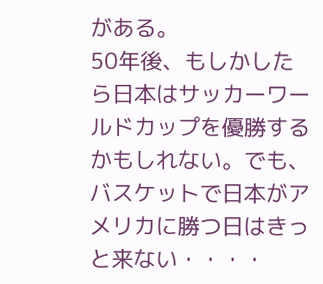がある。
50年後、もしかしたら日本はサッカーワールドカップを優勝するかもしれない。でも、バスケットで日本がアメリカに勝つ日はきっと来ない・・・・